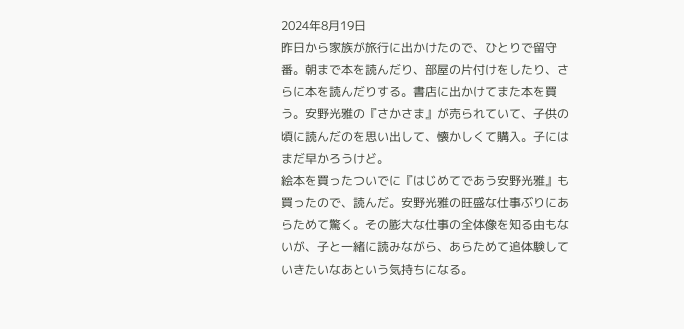2024年8月19日
昨日から家族が旅行に出かけたので、ひとりで留守番。朝まで本を読んだり、部屋の片付けをしたり、さらに本を読んだりする。書店に出かけてまた本を買う。安野光雅の『さかさま』が売られていて、子供の頃に読んだのを思い出して、懐かしくて購入。子にはまだ早かろうけど。
絵本を買ったついでに『はじめてであう安野光雅』も買ったので、読んだ。安野光雅の旺盛な仕事ぶりにあらためて驚く。その膨大な仕事の全体像を知る由もないが、子と一緒に読みながら、あらためて追体験していきたいなあという気持ちになる。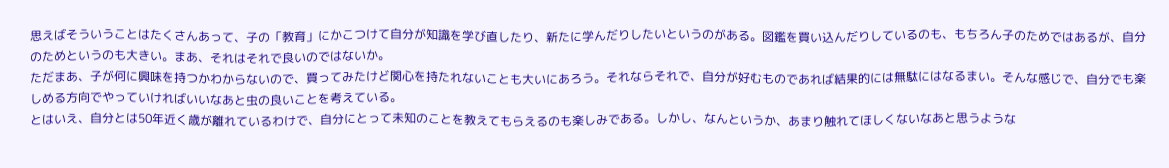思えばそういうことはたくさんあって、子の「教育」にかこつけて自分が知識を学び直したり、新たに学んだりしたいというのがある。図鑑を買い込んだりしているのも、もちろん子のためではあるが、自分のためというのも大きい。まあ、それはそれで良いのではないか。
ただまあ、子が何に興味を持つかわからないので、買ってみたけど関心を持たれないことも大いにあろう。それならそれで、自分が好むものであれば結果的には無駄にはなるまい。そんな感じで、自分でも楽しめる方向でやっていければいいなあと虫の良いことを考えている。
とはいえ、自分とは50年近く歳が離れているわけで、自分にとって未知のことを教えてもらえるのも楽しみである。しかし、なんというか、あまり触れてほしくないなあと思うような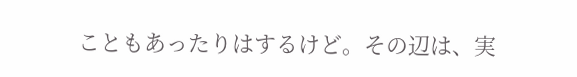こともあったりはするけど。その辺は、実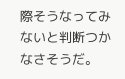際そうなってみないと判断つかなさそうだ。